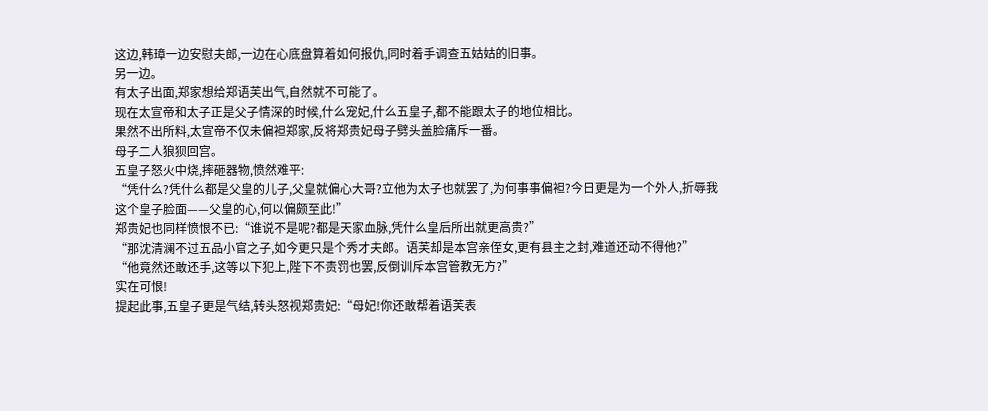这边,韩璋一边安慰夫郎,一边在心底盘算着如何报仇,同时着手调查五姑姑的旧事。
另一边。
有太子出面,郑家想给郑语芙出气,自然就不可能了。
现在太宣帝和太子正是父子情深的时候,什么宠妃,什么五皇子,都不能跟太子的地位相比。
果然不出所料,太宣帝不仅未偏袒郑家,反将郑贵妃母子劈头盖脸痛斥一番。
母子二人狼狈回宫。
五皇子怒火中烧,摔砸器物,愤然难平:
“凭什么?凭什么都是父皇的儿子,父皇就偏心大哥?立他为太子也就罢了,为何事事偏袒?今日更是为一个外人,折辱我这个皇子脸面——父皇的心,何以偏颇至此!”
郑贵妃也同样愤恨不已:“谁说不是呢?都是天家血脉,凭什么皇后所出就更高贵?”
“那沈清澜不过五品小官之子,如今更只是个秀才夫郎。语芙却是本宫亲侄女,更有县主之封,难道还动不得他?”
“他竟然还敢还手,这等以下犯上,陛下不责罚也罢,反倒训斥本宫管教无方?”
实在可恨!
提起此事,五皇子更是气结,转头怒视郑贵妃:“母妃!你还敢帮着语芙表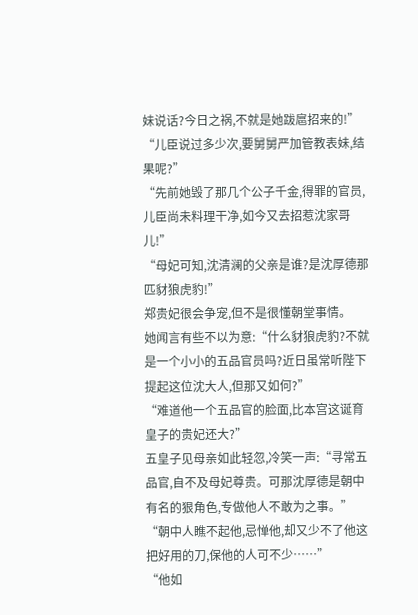妹说话?今日之祸,不就是她跋扈招来的!”
“儿臣说过多少次,要舅舅严加管教表妹,结果呢?”
“先前她毁了那几个公子千金,得罪的官员,儿臣尚未料理干净,如今又去招惹沈家哥儿!”
“母妃可知,沈清澜的父亲是谁?是沈厚德那匹豺狼虎豹!”
郑贵妃很会争宠,但不是很懂朝堂事情。
她闻言有些不以为意:“什么豺狼虎豹?不就是一个小小的五品官员吗?近日虽常听陛下提起这位沈大人,但那又如何?”
“难道他一个五品官的脸面,比本宫这诞育皇子的贵妃还大?”
五皇子见母亲如此轻忽,冷笑一声:“寻常五品官,自不及母妃尊贵。可那沈厚德是朝中有名的狠角色,专做他人不敢为之事。”
“朝中人瞧不起他,忌惮他,却又少不了他这把好用的刀,保他的人可不少……”
“他如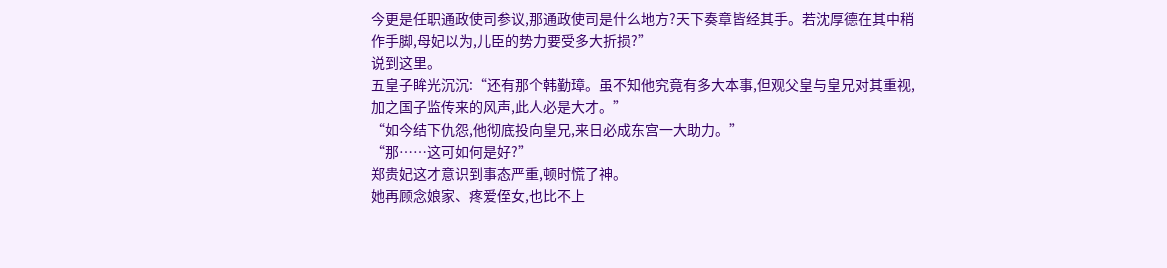今更是任职通政使司参议,那通政使司是什么地方?天下奏章皆经其手。若沈厚德在其中稍作手脚,母妃以为,儿臣的势力要受多大折损?”
说到这里。
五皇子眸光沉沉:“还有那个韩勤璋。虽不知他究竟有多大本事,但观父皇与皇兄对其重视,加之国子监传来的风声,此人必是大才。”
“如今结下仇怨,他彻底投向皇兄,来日必成东宫一大助力。”
“那……这可如何是好?”
郑贵妃这才意识到事态严重,顿时慌了神。
她再顾念娘家、疼爱侄女,也比不上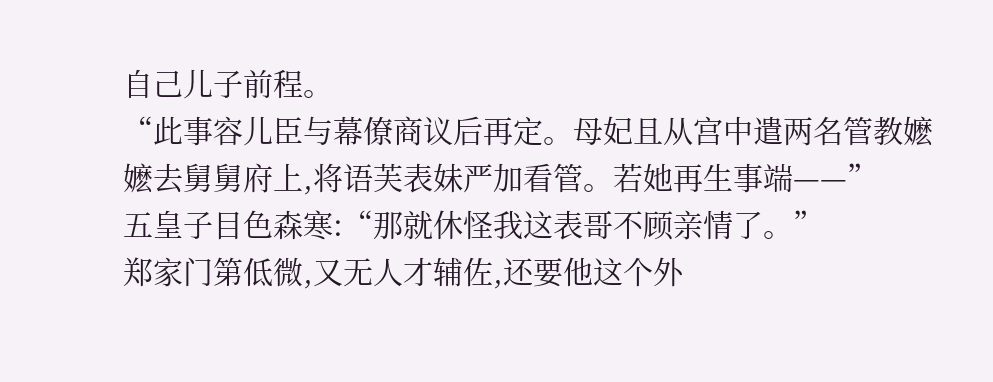自己儿子前程。
“此事容儿臣与幕僚商议后再定。母妃且从宫中遣两名管教嬷嬷去舅舅府上,将语芙表妹严加看管。若她再生事端——”
五皇子目色森寒:“那就休怪我这表哥不顾亲情了。”
郑家门第低微,又无人才辅佐,还要他这个外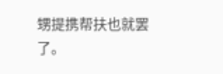甥提携帮扶也就罢了。